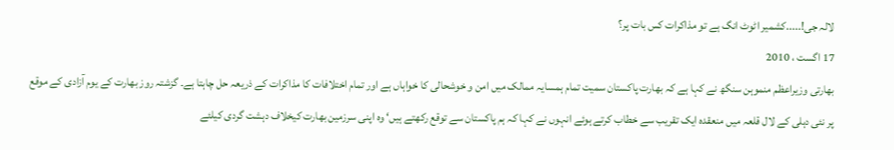لالہ جی!.....کشمیر اٹوٹ انگ ہے تو مذاکرات کس بات پر؟
17 اگست ، 2010
بھارتی وزیراعظم منموہن سنگھ نے کہا ہے کہ بھارت پاکستان سمیت تمام ہمسایہ ممالک میں امن و خوشحالی کا خواہاں ہے اور تمام اختلافات کا مذاکرات کے ذریعہ حل چاہتا ہے۔ گزشتہ روز بھارت کے یوم آزادی کے موقع پر نئی دہلی کے لال قلعہ میں منعقدہ ایک تقریب سے خطاب کرتے ہوئے انہوں نے کہا کہ ہم پاکستان سے توقع رکھتے ہیں‘ وہ اپنی سرزمین بھارت کیخلاف دہشت گردی کیلئے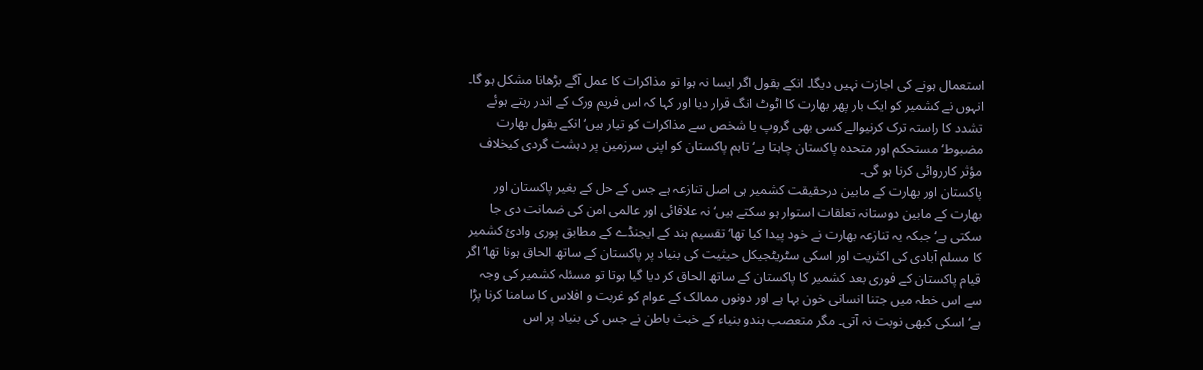استعمال ہونے کی اجازت نہیں دیگا۔ انکے بقول اگر ایسا نہ ہوا تو مذاکرات کا عمل آگے بڑھانا مشکل ہو گا۔ انہوں نے کشمیر کو ایک بار پھر بھارت کا اٹوٹ انگ قرار دیا اور کہا کہ اس فریم ورک کے اندر رہتے ہوئے تشدد کا راستہ ترک کرنیوالے کسی بھی گروپ یا شخص سے مذاکرات کو تیار ہیں‘ انکے بقول بھارت مضبوط‘ مستحکم اور متحدہ پاکستان چاہتا ہے‘ تاہم پاکستان کو اپنی سرزمین پر دہشت گردی کیخلاف مؤثر کارروائی کرنا ہو گی۔
پاکستان اور بھارت کے مابین درحقیقت کشمیر ہی اصل تنازعہ ہے جس کے حل کے بغیر پاکستان اور بھارت کے مابین دوستانہ تعلقات استوار ہو سکتے ہیں‘ نہ علاقائی اور عالمی امن کی ضمانت دی جا سکتی ہے‘ جبکہ یہ تنازعہ بھارت نے خود پیدا کیا تھا‘ تقسیم ہند کے ایجنڈے کے مطابق پوری وادیٔ کشمیر کا مسلم آبادی کی اکثریت اور اسکی سٹریٹجیکل حیثیت کی بنیاد پر پاکستان کے ساتھ الحاق ہونا تھا‘ اگر قیام پاکستان کے فوری بعد کشمیر کا پاکستان کے ساتھ الحاق کر دیا گیا ہوتا تو مسئلہ کشمیر کی وجہ سے اس خطہ میں جتنا انسانی خون بہا ہے اور دونوں ممالک کے عوام کو غربت و افلاس کا سامنا کرنا پڑا ہے‘ اسکی کبھی نوبت نہ آتی۔ مگر متعصب ہندو بنیاء کے خبث باطن نے جس کی بنیاد پر اس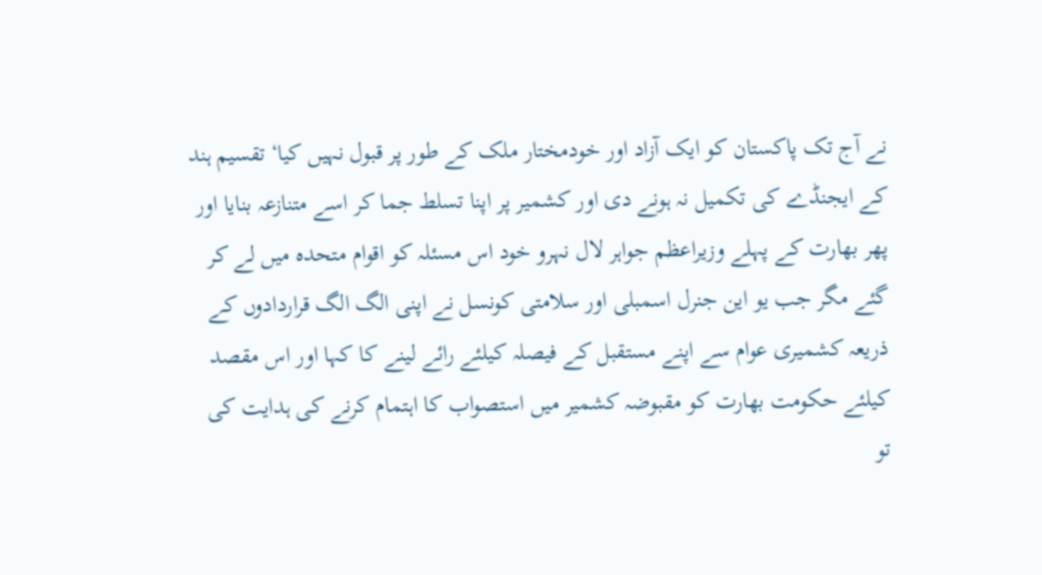نے آج تک پاکستان کو ایک آزاد اور خودمختار ملک کے طور پر قبول نہیں کیا‘ تقسیم ہند کے ایجنڈے کی تکمیل نہ ہونے دی اور کشمیر پر اپنا تسلط جما کر اسے متنازعہ بنایا اور پھر بھارت کے پہلے وزیراعظم جواہر لال نہرو خود اس مسئلہ کو اقوام متحدہ میں لے کر گئے مگر جب یو این جنرل اسمبلی اور سلامتی کونسل نے اپنی الگ الگ قراردادوں کے ذریعہ کشمیری عوام سے اپنے مستقبل کے فیصلہ کیلئے رائے لینے کا کہا اور اس مقصد کیلئے حکومت بھارت کو مقبوضہ کشمیر میں استصواب کا اہتمام کرنے کی ہدایت کی تو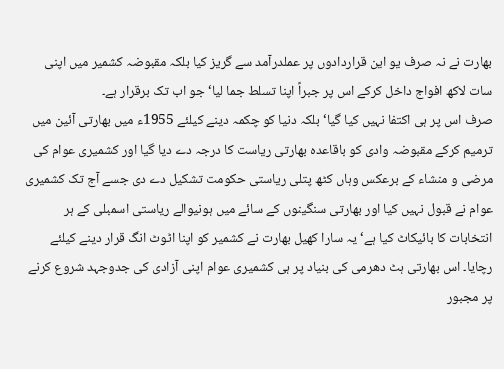بھارت نے نہ صرف یو این قراردادوں پر عملدرآمد سے گریز کیا بلکہ مقبوضہ کشمیر میں اپنی سات لاکھ افواج داخل کرکے اس پر جبراً اپنا تسلط جما لیا‘ جو اب تک برقرار ہے۔
صرف اس پر ہی اکتفا نہیں کیا گیا‘ بلکہ دنیا کو چکمہ دینے کیلئے 1955ء میں بھارتی آئین میں ترمیم کرکے مقبوضہ وادی کو باقاعدہ بھارتی ریاست کا درجہ دے دیا گیا اور کشمیری عوام کی مرضی و منشاء کے برعکس وہاں کٹھ پتلی ریاستی حکومت تشکیل دے دی جسے آج تک کشمیری عوام نے قبول نہیں کیا اور بھارتی سنگینوں کے سائے میں ہونیوالے ریاستی اسمبلی کے ہر انتخابات کا بائیکاٹ کیا ہے‘ یہ سارا کھیل بھارت نے کشمیر کو اپنا اٹوٹ انگ قرار دینے کیلئے رچایا۔ اس بھارتی ہٹ دھرمی کی بنیاد پر ہی کشمیری عوام اپنی آزادی کی جدوجہد شروع کرنے پر مجبور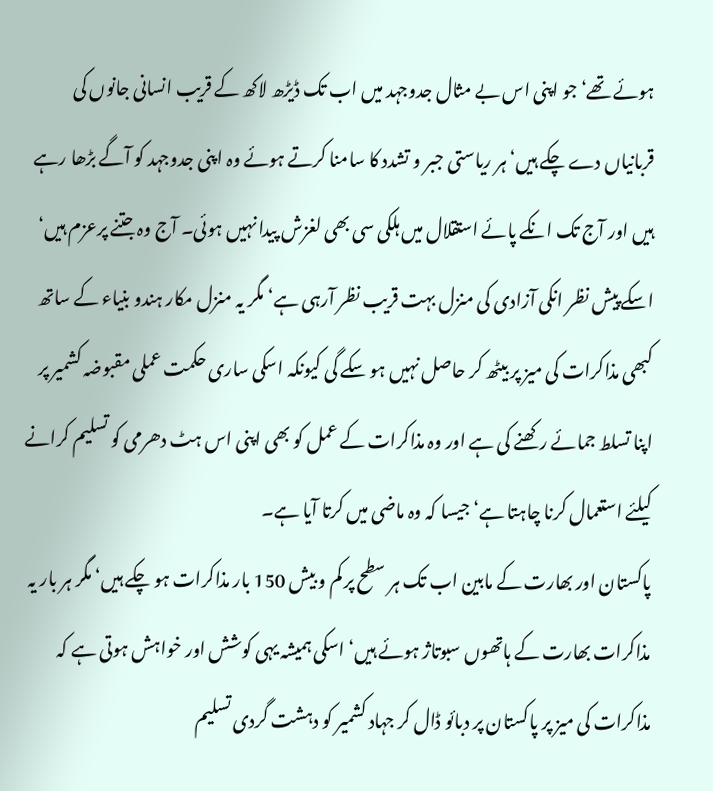ہوئے تھے‘ جو اپنی اس بے مثال جدوجہد میں اب تک ڈیڑھ لاکھ کے قریب انسانی جانوں کی قربانیاں دے چکے ہیں‘ ہر ریاستی جبر و تشدد کا سامنا کرتے ہوئے وہ اپنی جدوجہد کو آگے بڑھا رہے ہیں اور آج تک انکے پائے استقلال میں ہلکی سی بھی لغزش پیدا نہیں ہوئی۔ آج وہ جتنے پرعزم ہیں‘ اسکے پیش نظر انکی آزادی کی منزل بہت قریب نظر آرہی ہے‘ مگر یہ منزل مکار ہندو بنیاء کے ساتھ کبھی مذاکرات کی میز پر بیٹھ کر حاصل نہیں ہو سکے گی کیونکہ اسکی ساری حکمت عملی مقبوضہ کشمیر پر اپنا تسلط جمائے رکھنے کی ہے اور وہ مذاکرات کے عمل کو بھی اپنی اس ہٹ دھرمی کو تسلیم کرانے کیلئے استعمال کرنا چاہتا ہے‘ جیسا کہ وہ ماضی میں کرتا آیا ہے۔
پاکستان اور بھارت کے مابین اب تک ہر سطح پر کم و بیش 150 بار مذاکرات ہو چکے ہیں‘ مگر ہر بار یہ مذاکرات بھارت کے ہاتھوں سبوتاژ ہوئے ہیں‘ اسکی ہمیشہ یہی کوشش اور خواہش ہوتی ہے کہ مذاکرات کی میز پر پاکستان پر دبائو ڈال کر جہاد کشمیر کو دہشت گردی تسلیم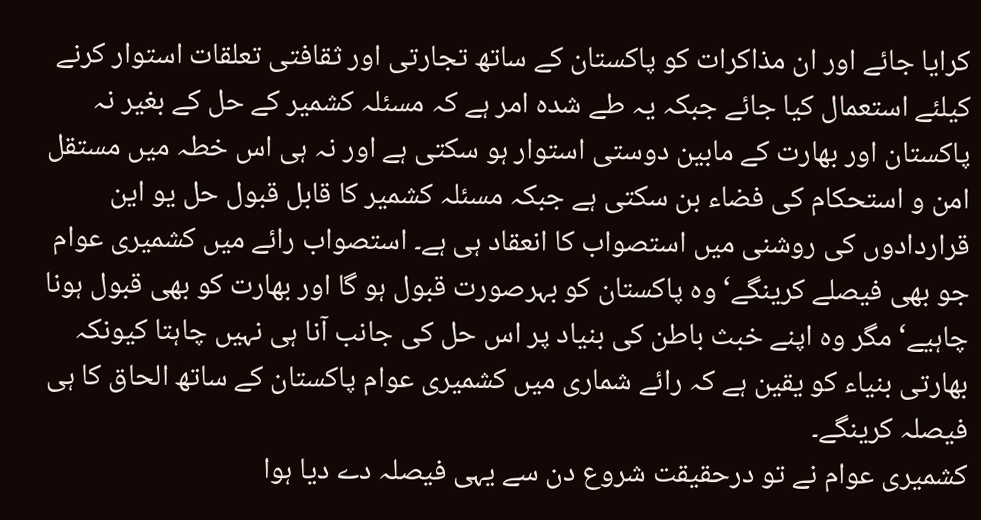کرایا جائے اور ان مذاکرات کو پاکستان کے ساتھ تجارتی اور ثقافتی تعلقات استوار کرنے کیلئے استعمال کیا جائے جبکہ یہ طے شدہ امر ہے کہ مسئلہ کشمیر کے حل کے بغیر نہ پاکستان اور بھارت کے مابین دوستی استوار ہو سکتی ہے اور نہ ہی اس خطہ میں مستقل امن و استحکام کی فضاء بن سکتی ہے جبکہ مسئلہ کشمیر کا قابل قبول حل یو این قراردادوں کی روشنی میں استصواب کا انعقاد ہی ہے۔ استصواب رائے میں کشمیری عوام جو بھی فیصلے کرینگے‘ وہ پاکستان کو بہرصورت قبول ہو گا اور بھارت کو بھی قبول ہونا چاہیے‘ مگر وہ اپنے خبث باطن کی بنیاد پر اس حل کی جانب آنا ہی نہیں چاہتا کیونکہ بھارتی بنیاء کو یقین ہے کہ رائے شماری میں کشمیری عوام پاکستان کے ساتھ الحاق کا ہی فیصلہ کرینگے۔
کشمیری عوام نے تو درحقیقت شروع دن سے یہی فیصلہ دے دیا ہوا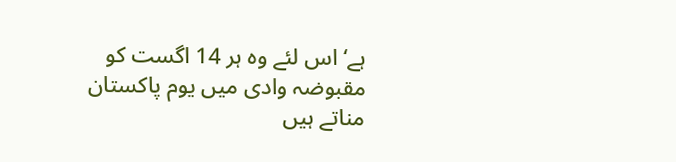ہے‘ اس لئے وہ ہر 14 اگست کو مقبوضہ وادی میں یوم پاکستان مناتے ہیں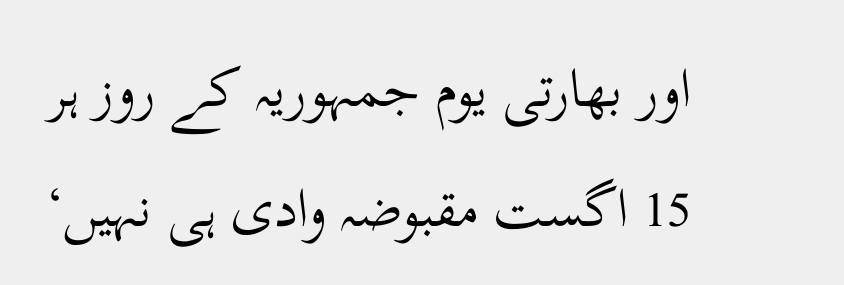اور بھارتی یوم جمہوریہ کے روز ہر 15 اگست مقبوضہ وادی ہی نہیں‘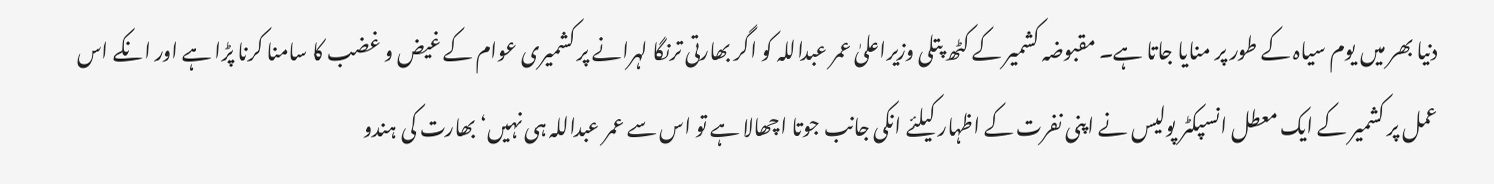دنیا بھر میں یوم سیاہ کے طور پر منایا جاتا ہے۔ مقبوضہ کشمیر کے کٹھ پتلی وزیراعلیٰ عمر عبداللہ کو اگر بھارتی ترنگا لہرانے پر کشمیری عوام کے غیض و غضب کا سامنا کرنا پڑا ہے اور انکے اس عمل پر کشمیر کے ایک معطل انسپکٹر پولیس نے اپنی نفرت کے اظہار کیلئے انکی جانب جوتا اچھالا ہے تو اس سے عمر عبداللہ ہی نہیں‘ بھارت کی ہندو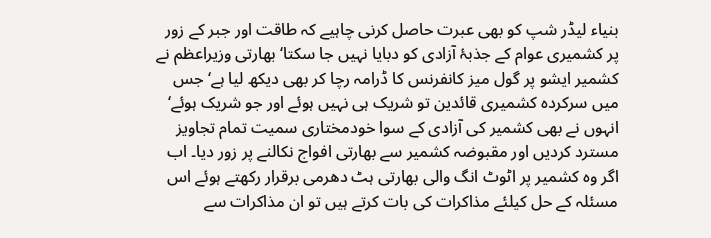بنیاء لیڈر شپ کو بھی عبرت حاصل کرنی چاہیے کہ طاقت اور جبر کے زور پر کشمیری عوام کے جذبۂ آزادی کو دبایا نہیں جا سکتا‘ بھارتی وزیراعظم نے کشمیر ایشو پر گول میز کانفرنس کا ڈرامہ رچا کر بھی دیکھ لیا ہے‘ جس میں سرکردہ کشمیری قائدین تو شریک ہی نہیں ہوئے اور جو شریک ہوئے‘ انہوں نے بھی کشمیر کی آزادی کے سوا خودمختاری سمیت تمام تجاویز مسترد کردیں اور مقبوضہ کشمیر سے بھارتی افواج نکالنے پر زور دیا۔ اب اگر وہ کشمیر پر اٹوٹ انگ والی بھارتی ہٹ دھرمی برقرار رکھتے ہوئے اس مسئلہ کے حل کیلئے مذاکرات کی بات کرتے ہیں تو ان مذاکرات سے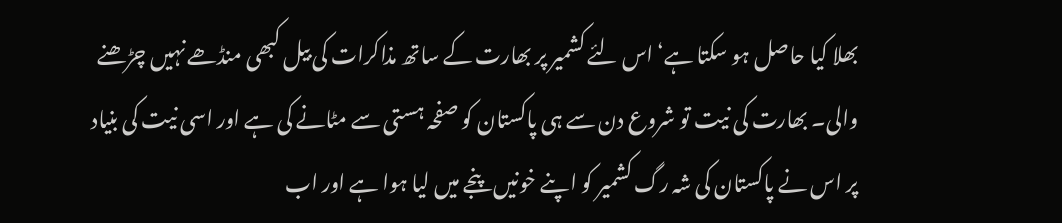بھلا کیا حاصل ہو سکتا ہے‘ اس لئے کشمیر پر بھارت کے ساتھ مذاکرات کی بیل کبھی منڈھے نہیں چڑھنے والی۔ بھارت کی نیت تو شروع دن سے ہی پاکستان کو صفحہ ہستی سے مٹانے کی ہے اور اسی نیت کی بنیاد پر اس نے پاکستان کی شہ رگ کشمیر کو اپنے خونیں پنجے میں لیا ہوا ہے اور اب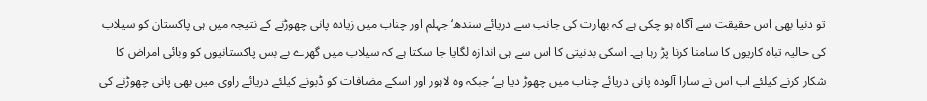تو دنیا بھی اس حقیقت سے آگاہ ہو چکی ہے کہ بھارت کی جانب سے دریائے سندھ‘ جہلم اور چناب میں زیادہ پانی چھوڑنے کے نتیجہ میں ہی پاکستان کو سیلاب کی حالیہ تباہ کاریوں کا سامنا کرنا پڑ رہا ہے۔ اسکی بدنیتی کا اس سے ہی اندازہ لگایا جا سکتا ہے کہ سیلاب میں گھرے بے بس پاکستانیوں کو وبائی امراض کا شکار کرنے کیلئے اب اس نے سارا آلودہ پانی دریائے چناب میں چھوڑ دیا ہے‘ جبکہ وہ لاہور اور اسکے مضافات کو ڈبونے کیلئے دریائے راوی میں بھی پانی چھوڑنے کی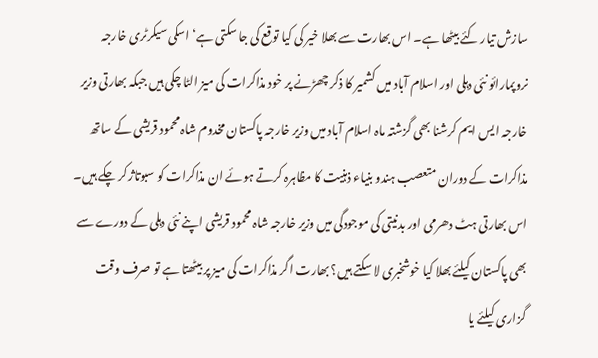سازش تیار کئے بیٹھا ہے۔ اس بھارت سے بھلا خیر کی کیا توقع کی جا سکتی ہے‘ اسکی سیکرٹری خارجہ نروپمارائو نئی دہلی اور اسلام آباد میں کشمیر کا ذکر چھڑنے پر خود مذاکرات کی میز الٹا چکی ہیں جبکہ بھارتی وزیر خارجہ ایس ایم کرشنا بھی گزشتہ ماہ اسلام آباد میں وزیر خارجہ پاکستان مخدوم شاہ محمود قریشی کے ساتھ مذاکرات کے دوران متعصب ہندو بنیاء ذہنیت کا مظاہرہ کرتے ہوئے ان مذاکرات کو سبوتاژ کر چکے ہیں۔ اس بھارتی ہٹ دھرمی اور بدنیتی کی موجودگی میں وزیر خارجہ شاہ محمود قریشی اپنے نئی دہلی کے دورے سے بھی پاکستان کیلئے بھلا کیا خوشخبری لا سکتے ہیں؟ بھارت اگر مذاکرات کی میز پر بیٹھتا ہے تو صرف وقت گزاری کیلئے یا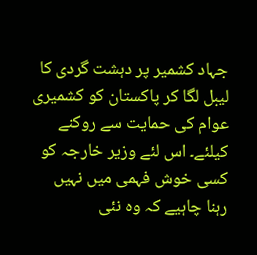جہاد کشمیر پر دہشت گردی کا لیبل لگا کر پاکستان کو کشمیری عوام کی حمایت سے روکنے کیلئے۔ اس لئے وزیر خارجہ کو کسی خوش فہمی میں نہیں رہنا چاہیے کہ وہ نئی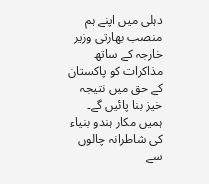دہلی میں اپنے ہم منصب بھارتی وزیر خارجہ کے ساتھ مذاکرات کو پاکستان کے حق میں نتیجہ خیز بنا پائیں گے۔ ہمیں مکار ہندو بنیاء کی شاطرانہ چالوں سے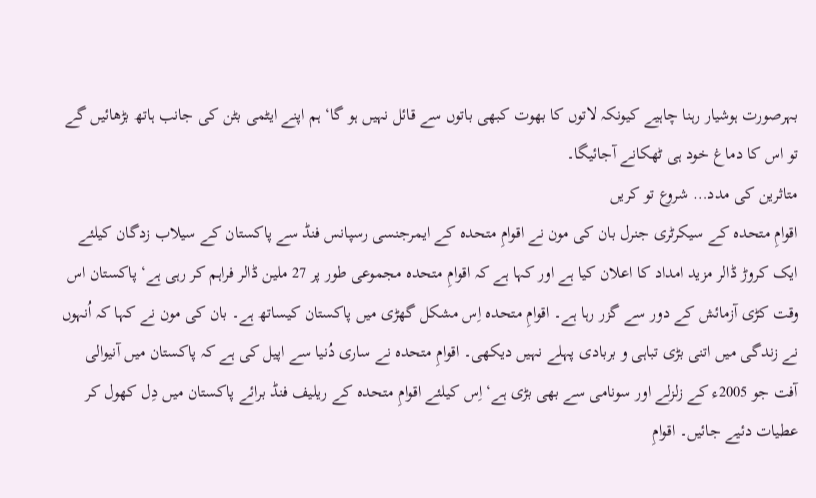بہرصورت ہوشیار رہنا چاہیے کیونکہ لاتوں کا بھوت کبھی باتوں سے قائل نہیں ہو گا‘ ہم اپنے ایٹمی بٹن کی جانب ہاتھ بڑھائیں گے تو اس کا دماغ خود ہی ٹھکانے آجائیگا۔
متاثرین کی مدد… شروع تو کریں
اقوامِ متحدہ کے سیکرٹری جنرل بان کی مون نے اقوامِ متحدہ کے ایمرجنسی رسپانس فنڈ سے پاکستان کے سیلاب زدگان کیلئے ایک کروڑ ڈالر مزید امداد کا اعلان کیا ہے اور کہا ہے کہ اقوامِ متحدہ مجموعی طور پر 27 ملین ڈالر فراہم کر رہی ہے‘ پاکستان اس وقت کڑی آزمائش کے دور سے گزر رہا ہے۔ اقوامِ متحدہ اِس مشکل گھڑی میں پاکستان کیساتھ ہے۔ بان کی مون نے کہا کہ اُنہوں نے زندگی میں اتنی بڑی تباہی و بربادی پہلے نہیں دیکھی۔ اقوامِ متحدہ نے ساری دُنیا سے اپیل کی ہے کہ پاکستان میں آنیوالی آفت جو 2005ء کے زلزلے اور سونامی سے بھی بڑی ہے‘ اِس کیلئے اقوامِ متحدہ کے ریلیف فنڈ برائے پاکستان میں دِل کھول کر عطیات دئیے جائیں۔ اقوامِ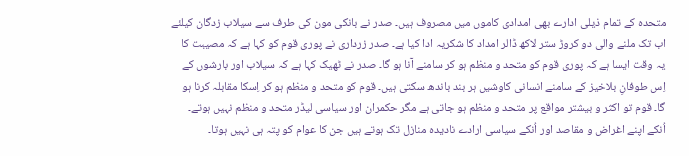متحدہ کے تمام ذیلی ادارے بھی امدادی کاموں میں مصروف ہیں۔ صدر نے بانکی مون کی طرف سے سیلاب زدگان کیلئے اب تک ملنے والی دو کروڑ ستر لاکھ ڈالر امداد کا شکریہ ادا کیا ہے۔ صدر زرداری نے پوری قوم کو کہا ہے کہ مصیبت کا یہ وقت ایسا ہے کہ پوری قوم کو متحد و منظم ہو کر سامنے آنا ہو گا۔ صدر نے ٹھیک کہا ہے کہ سیلاب اور بارشوں کے اِس طوفانِ بلاخیز کے سامنے انسانی کاوشیں ہر بند باندھ سکتی ہیں۔ قوم کو متحد و منظم ہو کر اِسکا مقابلہ کرنا ہو گا۔ قوم تو اکثر و بیشتر مواقع پر متحد و منظم ہو جاتی ہے مگر حکمران اور سیاسی لیڈر متحد و منظم نہیں ہوتے۔ اُنکے اپنے اغراض و مقاصد اور اُنکے سیاسی ارادے نادیدہ منازل تک ہوتے ہیں جن کا عوام کو پتہ ہی نہیں ہوتا۔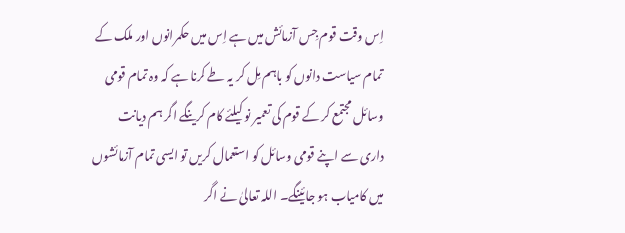اِس وقت قوم جِس آزمائش میں ہے اِس میں حکمرانوں اور ملک کے تمام سیاست دانوں کو باہم مِل کر یہ طے کرنا ہے کہ وہ تمام قومی وسائل مجتمع کر کے قوم کی تعمیر نو کیلئے کام کرینگے اگر ہم دیانت داری سے اپنے قومی وسائل کو استعمال کریں تو ایسی تمام آزمائشوں میں کامیاب ہو جائینگے۔ اللہ تعالیٰ نے اگر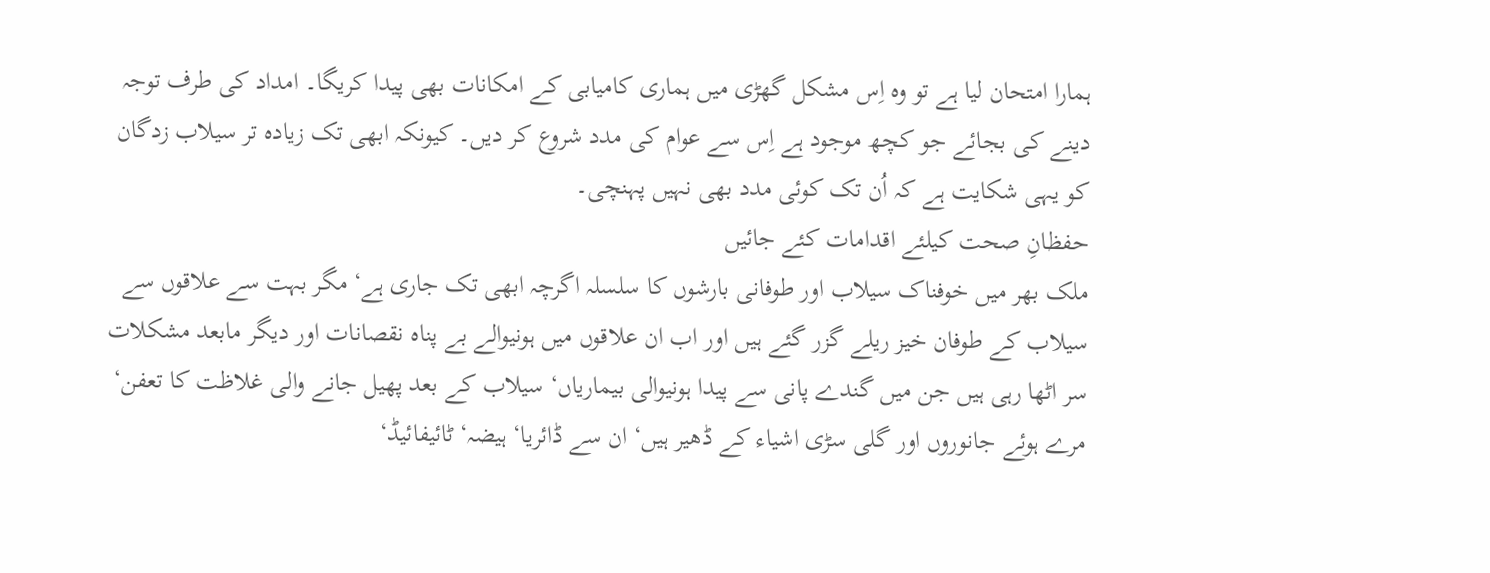ہمارا امتحان لیا ہے تو وہ اِس مشکل گھڑی میں ہماری کامیابی کے امکانات بھی پیدا کریگا۔ امداد کی طرف توجہ دینے کی بجائے جو کچھ موجود ہے اِس سے عوام کی مدد شروع کر دیں۔ کیونکہ ابھی تک زیادہ تر سیلاب زدگان کو یہی شکایت ہے کہ اُن تک کوئی مدد بھی نہیں پہنچی۔
حفظانِ صحت کیلئے اقدامات کئے جائیں
ملک بھر میں خوفناک سیلاب اور طوفانی بارشوں کا سلسلہ اگرچہ ابھی تک جاری ہے‘ مگر بہت سے علاقوں سے سیلاب کے طوفان خیز ریلے گزر گئے ہیں اور اب ان علاقوں میں ہونیوالے بے پناہ نقصانات اور دیگر مابعد مشکلات سر اٹھا رہی ہیں جن میں گندے پانی سے پیدا ہونیوالی بیماریاں‘ سیلاب کے بعد پھیل جانے والی غلاظت کا تعفن‘ مرے ہوئے جانوروں اور گلی سڑی اشیاء کے ڈھیر ہیں‘ ان سے ڈائریا‘ ہیضہ‘ ٹائیفائیڈ‘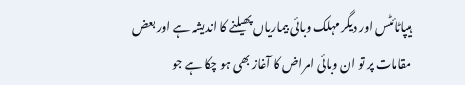ہیپاٹائٹس اور دیگر مہلک وبائی بیماریاں پھیلنے کا اندیشہ ہے اور بعض مقامات پر تو ان وبائی امراض کا آغاز بھی ہو چکا ہے جو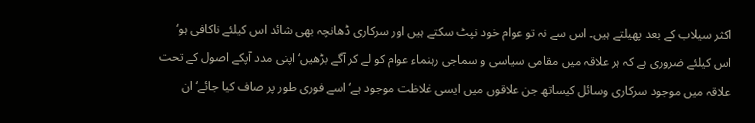اکثر سیلاب کے بعد پھیلتے ہیں۔ اس سے نہ تو عوام خود نپٹ سکتے ہیں اور سرکاری ڈھانچہ بھی شائد اس کیلئے ناکافی ہو‘ اس کیلئے ضروری ہے کہ ہر علاقہ میں مقامی سیاسی و سماجی رہنماء عوام کو لے کر آگے بڑھیں‘ اپنی مدد آپکے اصول کے تحت علاقہ میں موجود سرکاری وسائل کیساتھ جن علاقوں میں ایسی غلاظت موجود ہے‘ اسے فوری طور پر صاف کیا جائے‘ ان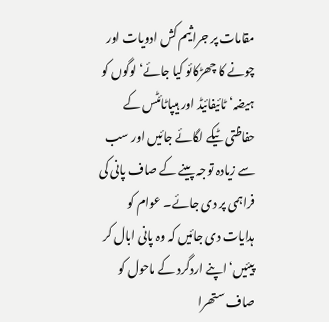مقامات پر جراثیم کش ادویات اور چونے کا چھڑکائو کیا جائے‘ لوگوں کو ہیضہ‘ ٹائیفائیڈ اور ہیپاٹائٹس کے حفاظتی ٹیکے لگائے جائیں اور سب سے زیادہ توجہ پینے کے صاف پانی کی فراہمی پر دی جائے۔ عوام کو ہدایات دی جائیں کہ وہ پانی ابال کر پیئیں‘ اپنے اردگرد کے ماحول کو صاف ستھرا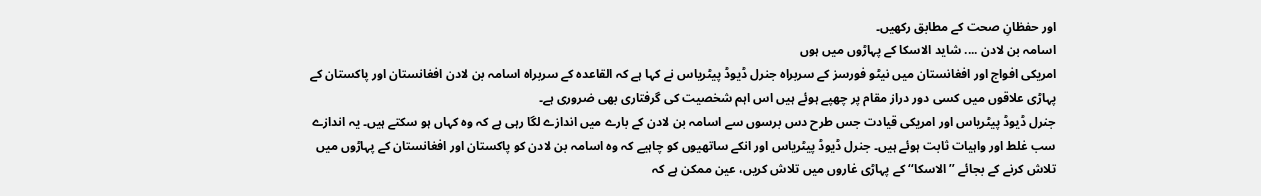اور حفظانِ صحت کے مطابق رکھیں۔
اسامہ بن لادن .... شاید الاسکا کے پہاڑوں میں ہوں
امریکی افواج اور افغانستان میں نیٹو فورسز کے سربراہ جنرل ڈیوڈ پیٹریاس نے کہا ہے کہ القاعدہ کے سربراہ اسامہ بن لادن افغانستان اور پاکستان کے پہاڑی علاقوں میں کسی دور دراز مقام پر چھپے ہوئے ہیں اس اہم شخصیت کی گرفتاری بھی ضروری ہے۔
جنرل ڈیوڈ پیٹریاس اور امریکی قیادت جس طرح دس برسوں سے اسامہ بن لادن کے بارے میں اندازے لگا رہی ہے کہ وہ کہاں ہو سکتے ہیں۔ یہ اندازے سب غلط اور واہیات ثابت ہوئے ہیں۔ جنرل ڈیوڈ پیٹریاس اور انکے ساتھیوں کو چاہیے کہ وہ اسامہ بن لادن کو پاکستان اور افغانستان کے پہاڑوں میں تلاش کرنے کے بجائے ’’الاسکا‘‘ کے پہاڑی غاروں میں تلاش کریں، عین ممکن ہے کہ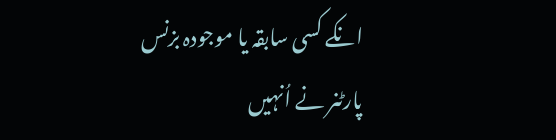انکے کسی سابقہ یا موجودہ بزنس پارٹنر نے اُنہیں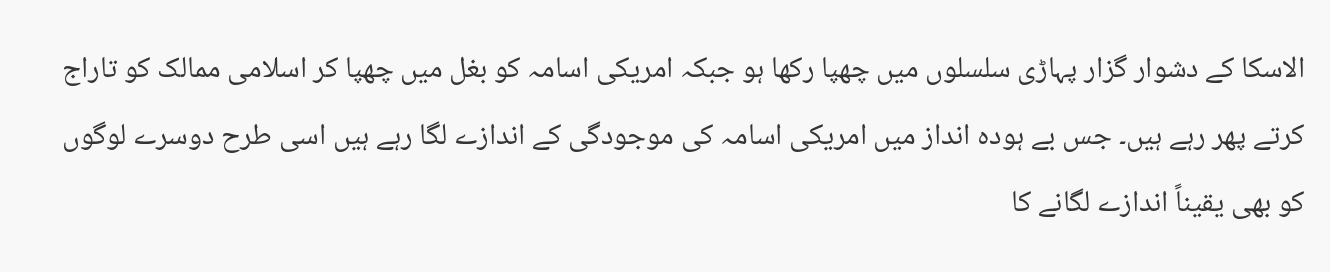الاسکا کے دشوار گزار پہاڑی سلسلوں میں چھپا رکھا ہو جبکہ امریکی اسامہ کو بغل میں چھپا کر اسلامی ممالک کو تاراج کرتے پھر رہے ہیں۔ جس بے ہودہ انداز میں امریکی اسامہ کی موجودگی کے اندازے لگا رہے ہیں اسی طرح دوسرے لوگوں کو بھی یقیناً اندازے لگانے کا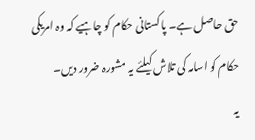حق حاصل ہے۔ پاکستانی حکام کو چاہیے کہ وہ امریکی حکام کو اسامہ کی تلاش کیلئے یہ مشورہ ضرور دیں۔
یہ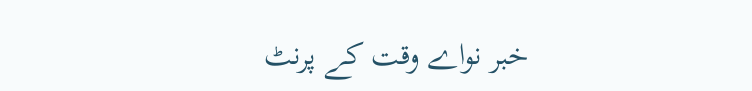خبر نواے وقت کے پرنٹ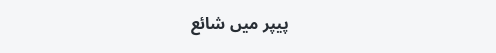پیپر میں شائع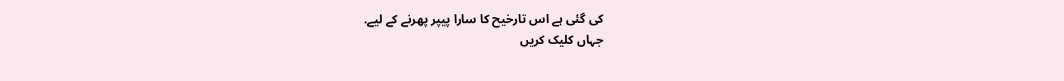کی گئی ہے اس تارخیح کا سارا پیپر پھرنے کے لیے.
جہاں کلیک کریں